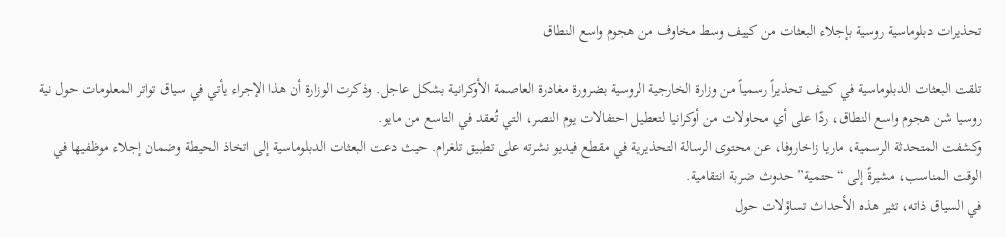تحذيرات دبلوماسية روسية بإجلاء البعثات من كييف وسط مخاوف من هجوم واسع النطاق

تلقت البعثات الدبلوماسية في كييف تحذيراً رسمياً من وزارة الخارجية الروسية بضرورة مغادرة العاصمة الأوكرانية بشكل عاجل. وذكرت الوزارة أن هذا الإجراء يأتي في سياق تواتر المعلومات حول نية روسيا شن هجوم واسع النطاق، ردًا على أي محاولات من أوكرانيا لتعطيل احتفالات يوم النصر، التي تُعقد في التاسع من مايو.
وكشفت المتحدثة الرسمية، ماريا زاخاروفا، عن محتوى الرسالة التحذيرية في مقطع فيديو نشرته على تطبيق تلغرام. حيث دعت البعثات الدبلوماسية إلى اتخاذ الحيطة وضمان إجلاء موظفيها في الوقت المناسب، مشيرةً إلى “حتمية” حدوث ضربة انتقامية.
في السياق ذاته، تثير هذه الأحداث تساؤلات حول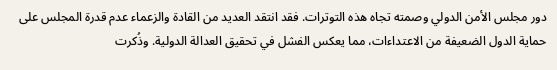دور مجلس الأمن الدولي وصمته تجاه هذه التوترات. فقد انتقد العديد من القادة والزعماء عدم قدرة المجلس على حماية الدول الضعيفة من الاعتداءات، مما يعكس الفشل في تحقيق العدالة الدولية. وذُكرت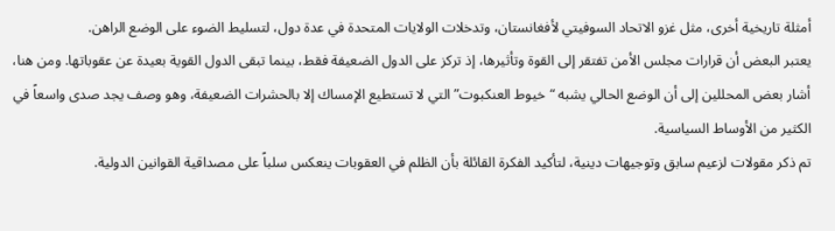أمثلة تاريخية أخرى، مثل غزو الاتحاد السوفيتي لأفغانستان، وتدخلات الولايات المتحدة في عدة دول، لتسليط الضوء على الوضع الراهن.
يعتبر البعض أن قرارات مجلس الأمن تفتقر إلى القوة وتأثيرها، إذ تركز على الدول الضعيفة فقط، بينما تبقى الدول القوية بعيدة عن عقوباتها. ومن هنا، أشار بعض المحللين إلى أن الوضع الحالي يشبه “خيوط العنكبوت” التي لا تستطيع الإمساك إلا بالحشرات الضعيفة، وهو وصف يجد صدى واسعاً في الكثير من الأوساط السياسية.
تم ذكر مقولات لزعيم سابق وتوجيهات دينية، لتأكيد الفكرة القائلة بأن الظلم في العقوبات ينعكس سلباً على مصداقية القوانين الدولية.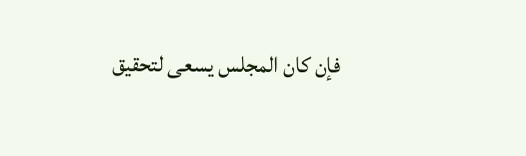فإن كان المجلس يسعى لتحقيق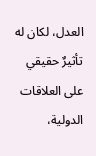العدل، لكان له تأثيرٌ حقيقي على العلاقات الدولية،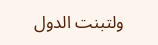ولتبنت الدول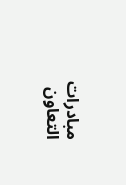مبادرات التعاون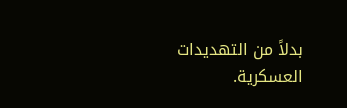بدلاً من التهديدات العسكرية.